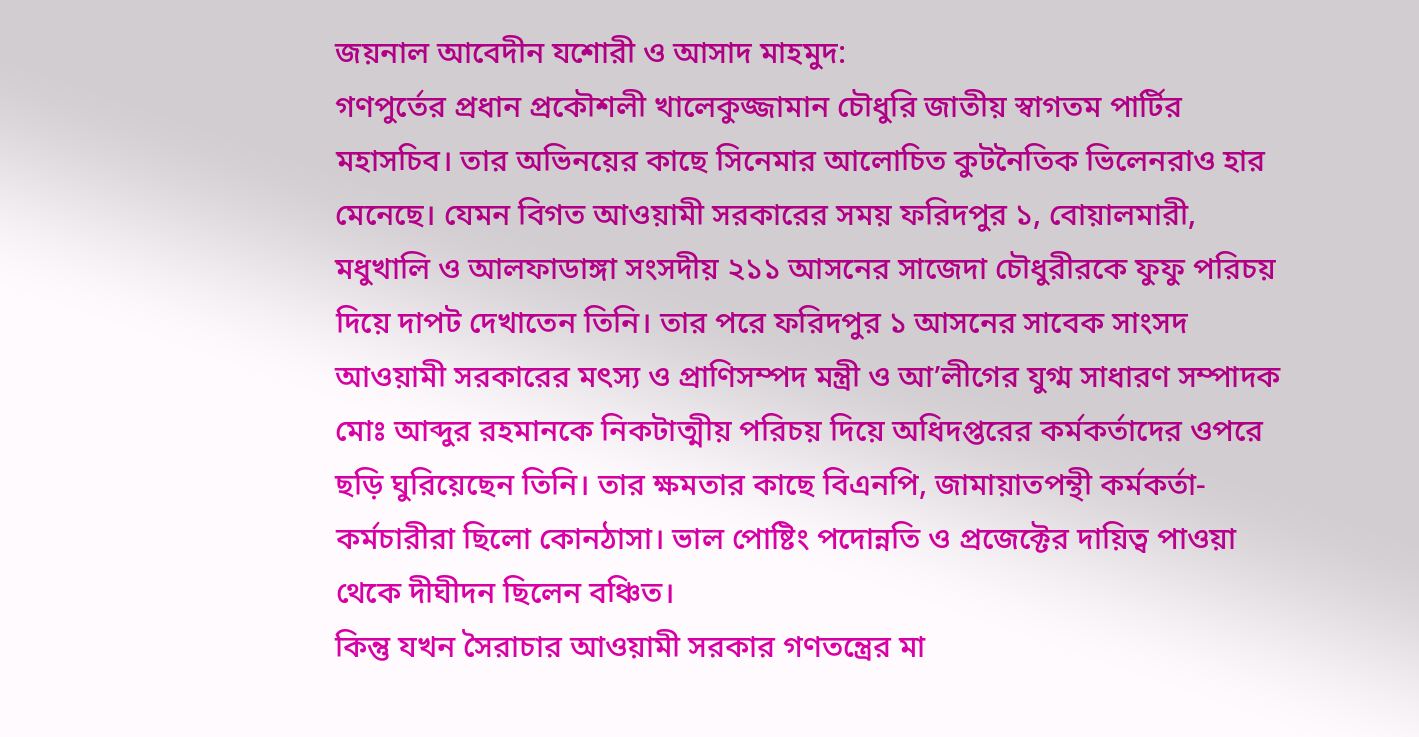জয়নাল আবেদীন যশোরী ও আসাদ মাহমুদ:
গণপুর্তের প্রধান প্রকৌশলী খালেকুজ্জামান চৌধুরি জাতীয় স্বাগতম পার্টির মহাসচিব। তার অভিনয়ের কাছে সিনেমার আলোচিত কুটনৈতিক ভিলেনরাও হার মেনেছে। যেমন বিগত আওয়ামী সরকারের সময় ফরিদপুর ১, বোয়ালমারী, মধুখালি ও আলফাডাঙ্গা সংসদীয় ২১১ আসনের সাজেদা চৌধুরীরকে ফুফু পরিচয় দিয়ে দাপট দেখাতেন তিনি। তার পরে ফরিদপুর ১ আসনের সাবেক সাংসদ আওয়ামী সরকারের মৎস্য ও প্রাণিসম্পদ মন্ত্রী ও আ’লীগের যুগ্ম সাধারণ সম্পাদক মোঃ আব্দুর রহমানকে নিকটাত্মীয় পরিচয় দিয়ে অধিদপ্তরের কর্মকর্তাদের ওপরে ছড়ি ঘুরিয়েছেন তিনি। তার ক্ষমতার কাছে বিএনপি, জামায়াতপন্থী কর্মকর্তা-কর্মচারীরা ছিলো কোনঠাসা। ভাল পোষ্টিং পদোন্নতি ও প্রজেক্টের দায়িত্ব পাওয়া থেকে দীঘীদন ছিলেন বঞ্চিত।
কিন্তু যখন সৈরাচার আওয়ামী সরকার গণতন্ত্রের মা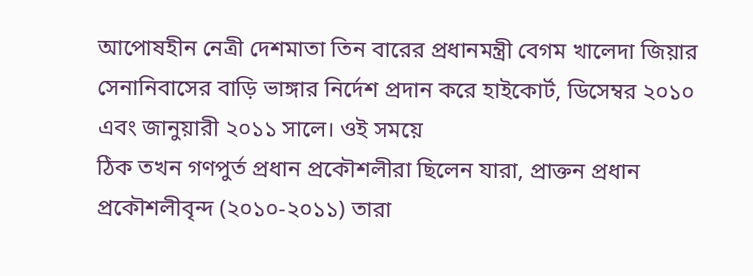আপোষহীন নেত্রী দেশমাতা তিন বারের প্রধানমন্ত্রী বেগম খালেদা জিয়ার সেনানিবাসের বাড়ি ভাঙ্গার নির্দেশ প্রদান করে হাইকোর্ট, ডিসেম্বর ২০১০ এবং জানুয়ারী ২০১১ সালে। ওই সময়ে
ঠিক তখন গণপুর্ত প্রধান প্রকৌশলীরা ছিলেন যারা, প্রাক্তন প্রধান প্রকৌশলীবৃন্দ (২০১০-২০১১) তারা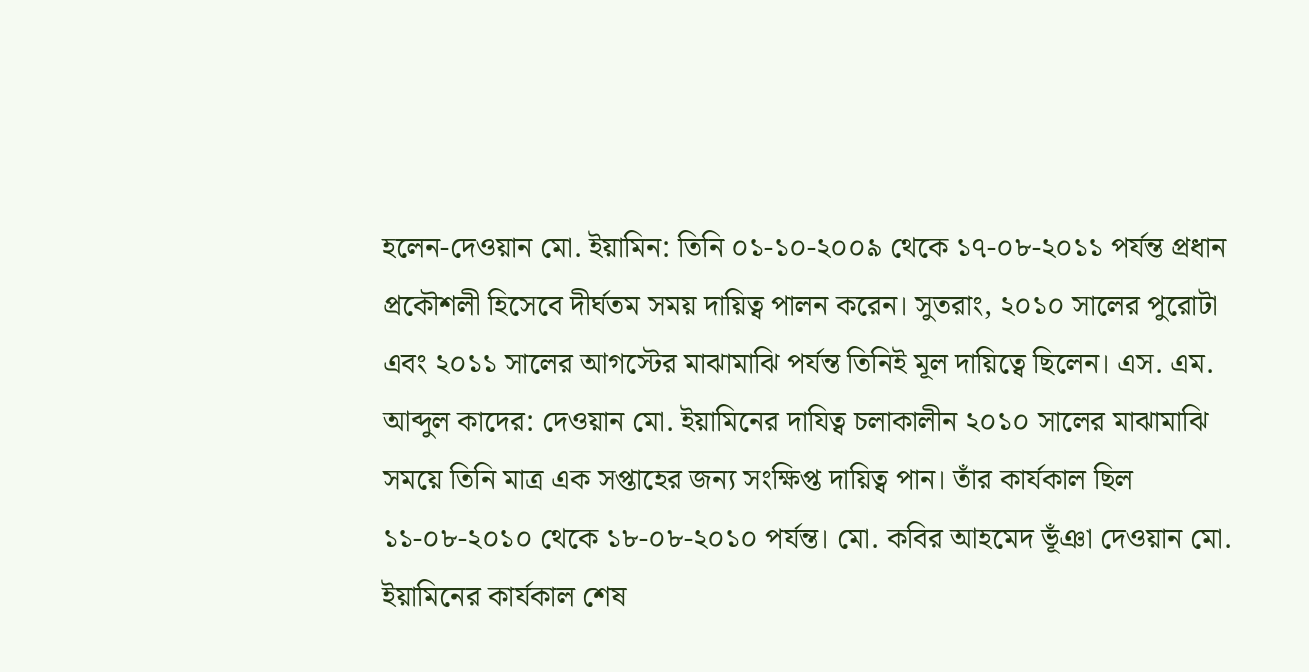হলেন-দেওয়ান মো. ইয়ামিন: তিনি ০১-১০-২০০৯ থেকে ১৭-০৮-২০১১ পর্যন্ত প্রধান প্রকৌশলী হিসেবে দীর্ঘতম সময় দায়িত্ব পালন করেন। সুতরাং, ২০১০ সালের পুরোটা এবং ২০১১ সালের আগস্টের মাঝামাঝি পর্যন্ত তিনিই মূল দায়িত্বে ছিলেন। এস. এম. আব্দুল কাদের: দেওয়ান মো. ইয়ামিনের দাযিত্ব চলাকালীন ২০১০ সালের মাঝামাঝি সময়ে তিনি মাত্র এক সপ্তাহের জন্য সংক্ষিপ্ত দায়িত্ব পান। তাঁর কার্যকাল ছিল ১১-০৮-২০১০ থেকে ১৮-০৮-২০১০ পর্যন্ত। মো. কবির আহমেদ ভূঁঞা দেওয়ান মো. ইয়ামিনের কার্যকাল শেষ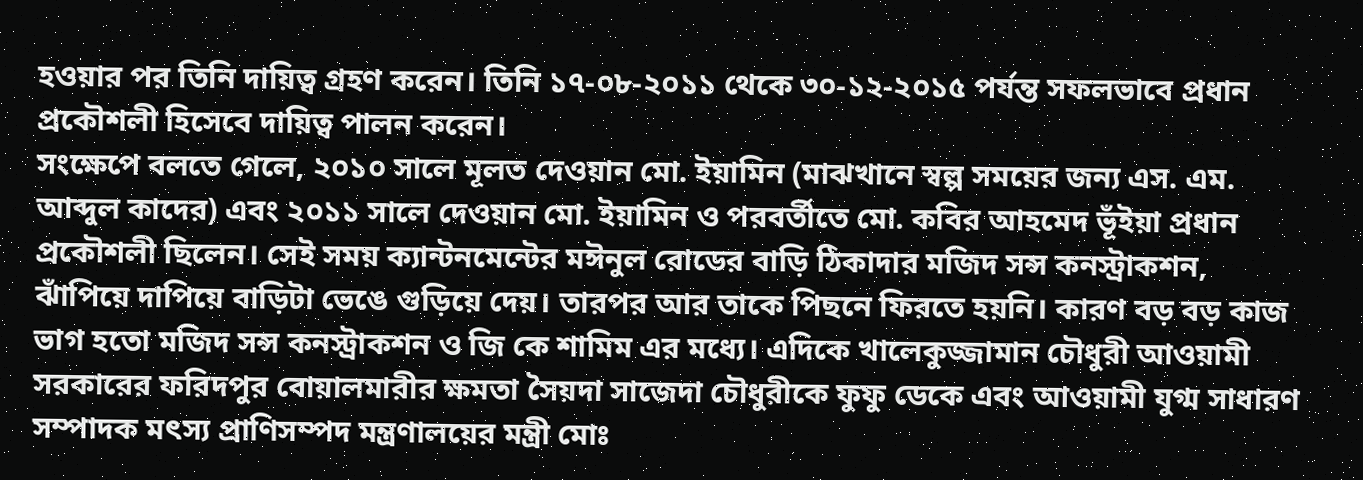হওয়ার পর তিনি দায়িত্ব গ্রহণ করেন। তিনি ১৭-০৮-২০১১ থেকে ৩০-১২-২০১৫ পর্যন্ত সফলভাবে প্রধান প্রকৌশলী হিসেবে দায়িত্ব পালন করেন।
সংক্ষেপে বলতে গেলে, ২০১০ সালে মূলত দেওয়ান মো. ইয়ামিন (মাঝখানে স্বল্প সময়ের জন্য এস. এম. আব্দুল কাদের) এবং ২০১১ সালে দেওয়ান মো. ইয়ামিন ও পরবর্তীতে মো. কবির আহমেদ ভূঁইয়া প্রধান প্রকৌশলী ছিলেন। সেই সময় ক্যান্টনমেন্টের মঈনুল রোডের বাড়ি ঠিকাদার মজিদ সন্স কনস্ট্রাকশন, ঝাঁপিয়ে দাপিয়ে বাড়িটা ভেঙে গুড়িয়ে দেয়। তারপর আর তাকে পিছনে ফিরতে হয়নি। কারণ বড় বড় কাজ ভাগ হতো মজিদ সন্স কনস্ট্রাকশন ও জি কে শামিম এর মধ্যে। এদিকে খালেকুজ্জামান চৌধুরী আওয়ামী সরকারের ফরিদপুর বোয়ালমারীর ক্ষমতা সৈয়দা সাজেদা চৌধুরীকে ফুফু ডেকে এবং আওয়ামী যুগ্ম সাধারণ সম্পাদক মৎস্য প্রাণিসম্পদ মন্ত্রণালয়ের মন্ত্রী মোঃ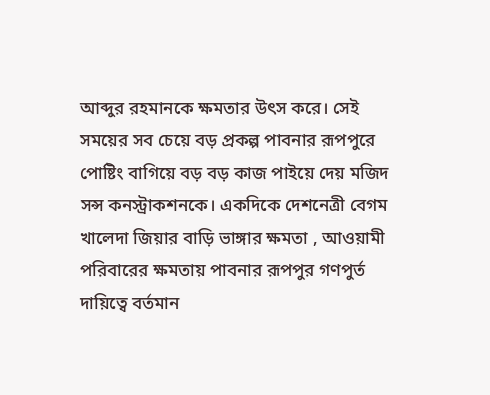আব্দুর রহমানকে ক্ষমতার উৎস করে। সেই সময়ের সব চেয়ে বড় প্রকল্প পাবনার রূপপুরে পোষ্টিং বাগিয়ে বড় বড় কাজ পাইয়ে দেয় মজিদ সন্স কনস্ট্রাকশনকে। একদিকে দেশনেত্রী বেগম খালেদা জিয়ার বাড়ি ভাঙ্গার ক্ষমতা , আওয়ামী পরিবারের ক্ষমতায় পাবনার রূপপুর গণপুর্ত দায়িত্বে বর্তমান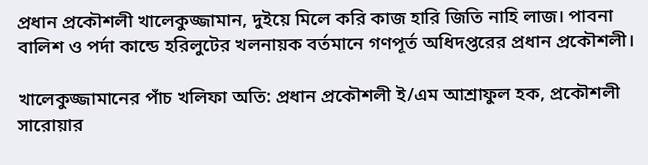প্রধান প্রকৌশলী খালেকুজ্জামান, দুইয়ে মিলে করি কাজ হারি জিতি নাহি লাজ। পাবনা বালিশ ও পর্দা কান্ডে হরিলুটের খলনায়ক বর্তমানে গণপূর্ত অধিদপ্তরের প্রধান প্রকৌশলী।

খালেকুজ্জামানের পাঁচ খলিফা অতি: প্রধান প্রকৌশলী ই/এম আশ্রাফুল হক, প্রকৌশলী সারোয়ার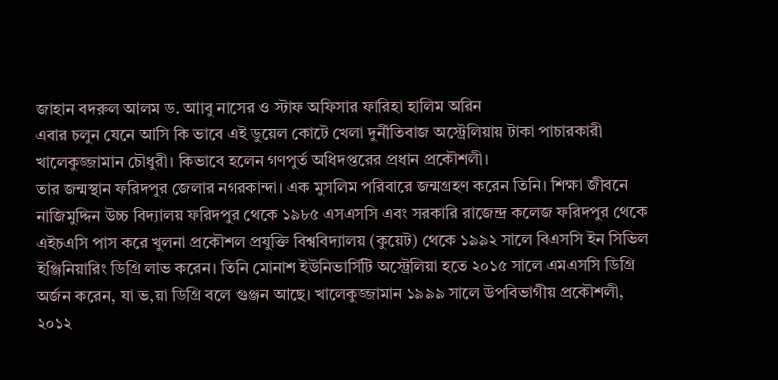জাহান বদরুল আলম ড. আাবু নাসের ও স্টাফ অফিসার ফারিহা হালিম অরিন
এবার চলুন যেনে আসি কি ভাবে এই ডুয়েল কোটে খেলা দুর্নীতিবাজ অস্ট্রেলিয়ায় টাকা পাচারকারী খালেকুজ্জামান চৌধুরী। কিভাবে হলেন গণপুর্ত অধিদপ্তরের প্রধান প্রকৌশলী।
তার জন্মস্থান ফরিদপুর জেলার নগরকান্দা। এক মুসলিম পরিবারে জন্মগ্রহণ করেন তিনি। শিক্ষা জীবনে নাজিমুদ্দিন উচ্চ বিদ্যালয় ফরিদপুর থেকে ১৯৮৫ এসএসসি এবং সরকারি রাজেন্দ্র কলেজ ফরিদপুর থেকে এইচএসি পাস করে খুলনা প্রকৌশল প্রযুক্তি বিশ্ববিদ্যালয় (কুয়েট) থেকে ১৯৯২ সালে বিএসসি ইন সিভিল ইঞ্জিনিয়ারিং ডিগ্রি লাভ করেন। তিনি মোনাশ ইউনিভার্সিটি অস্ট্রেলিয়া হতে ২০১৫ সালে এমএসসি ডিগ্রি অর্জন করেন, যা ভ‚য়া ডিগ্রি বলে গুঞ্জন আছে। খালেকুজ্জামান ১৯৯৯ সালে উপবিভাগীয় প্রকৌশলী, ২০১২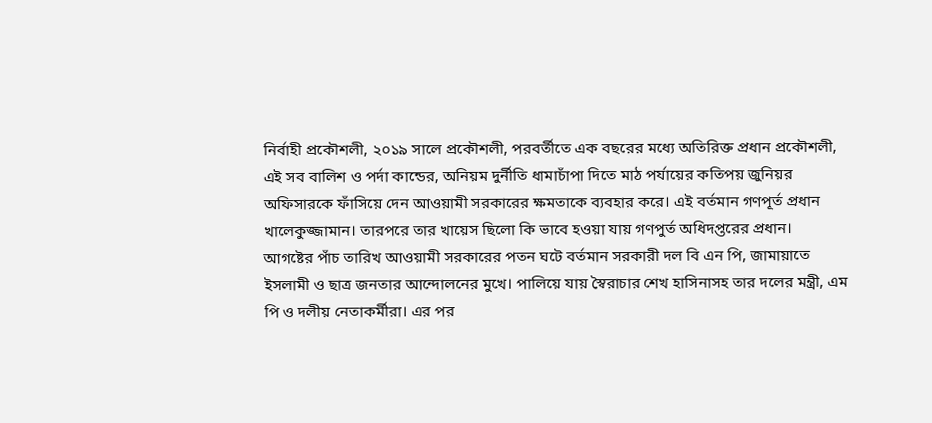নির্বাহী প্রকৌশলী, ২০১৯ সালে প্রকৌশলী, পরবর্তীতে এক বছরের মধ্যে অতিরিক্ত প্রধান প্রকৌশলী, এই সব বালিশ ও পর্দা কান্ডের, অনিয়ম দুর্নীতি ধামাচাঁপা দিতে মাঠ পর্যায়ের কতিপয় জুনিয়র অফিসারকে ফাঁসিয়ে দেন আওয়ামী সরকারের ক্ষমতাকে ব্যবহার করে। এই বর্তমান গণপূর্ত প্রধান খালেকুজ্জামান। তারপরে তার খায়েস ছিলো কি ভাবে হওয়া যায় গণপুর্ত অধিদপ্তরের প্রধান।
আগষ্টের পাঁচ তারিখ আওয়ামী সরকারের পতন ঘটে বর্তমান সরকারী দল বি এন পি, জামায়াতে ইসলামী ও ছাত্র জনতার আন্দোলনের মুখে। পালিয়ে যায় স্বৈরাচার শেখ হাসিনাসহ তার দলের মন্ত্রী, এম পি ও দলীয় নেতাকর্মীরা। এর পর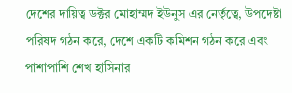দেশের দায়িত্ব ডক্টর মোহাম্মদ ইউনুস এর নের্তৃত্বে, উপদেষ্টা পরিষদ গঠন করে, দেশে একটি কমিশন গঠন করে এবং পাশাপাশি শেখ হাসিনার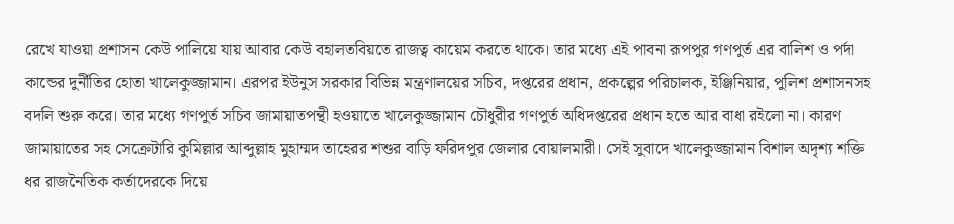রেখে যাওয়া প্রশাসন কেউ পালিয়ে যায় আবার কেউ বহালতবিয়তে রাজত্ব কায়েম করতে থাকে। তার মধ্যে এই পাবনা রূপপুর গণপুর্ত এর বালিশ ও পর্দা কান্ডের দুর্নীতির হোতা খালেকুজ্জামান। এরপর ইউনুস সরকার বিভিন্ন মন্ত্রণালয়ের সচিব, দপ্তরের প্রধান, প্রকল্পের পরিচালক, ইঞ্জিনিয়ার, পুলিশ প্রশাসনসহ বদলি শুরু করে। তার মধ্যে গণপুর্ত সচিব জামায়াতপন্থী হওয়াতে খালেকুজ্জামান চৌধুরীর গণপুর্ত অধিদপ্তরের প্রধান হতে আর বাধা রইলো না। কারণ জামায়াতের সহ সেক্রেটারি কুমিল্লার আব্দুল্লাহ মুহাম্মদ তাহেরর শশুর বাড়ি ফরিদপুর জেলার বোয়ালমারী। সেই সুবাদে খালেকুজ্জামান বিশাল অদৃশ্য শক্তি ধর রাজনৈতিক কর্তাদেরকে দিয়ে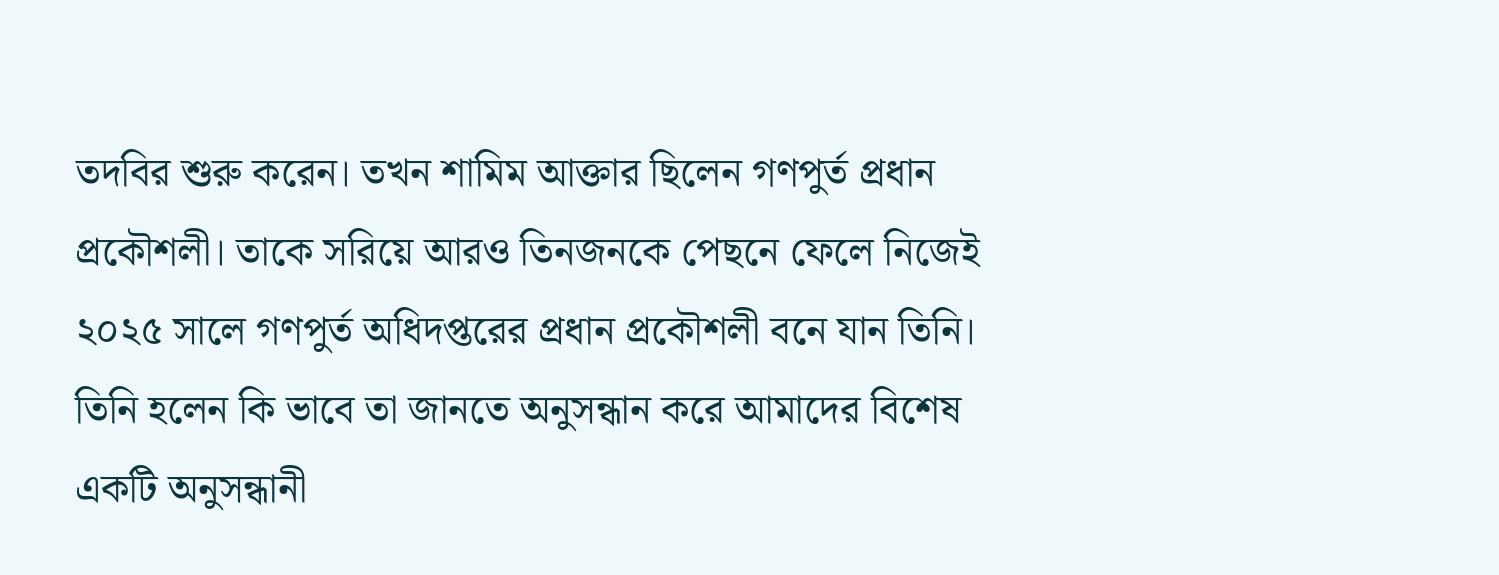তদবির শুরু করেন। তখন শামিম আক্তার ছিলেন গণপুর্ত প্রধান প্রকৌশলী। তাকে সরিয়ে আরও তিনজনকে পেছনে ফেলে নিজেই ২০২৫ সালে গণপুর্ত অধিদপ্তরের প্রধান প্রকৌশলী বনে যান তিনি।
তিনি হলেন কি ভাবে তা জানতে অনুসন্ধান করে আমাদের বিশেষ একটি অনুসন্ধানী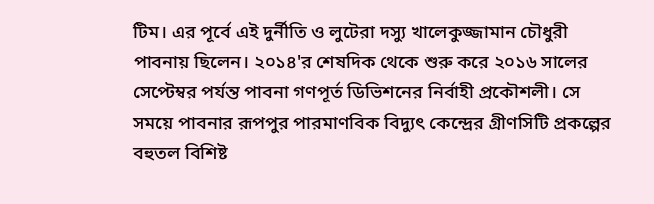টিম। এর পূর্বে এই দুর্নীতি ও লুটেরা দস্যু খালেকুজ্জামান চৌধুরী পাবনায় ছিলেন। ২০১৪'র শেষদিক থেকে শুরু করে ২০১৬ সালের সেপ্টেম্বর পর্যন্ত পাবনা গণপূর্ত ডিভিশনের নির্বাহী প্রকৌশলী। সে সময়ে পাবনার রূপপুর পারমাণবিক বিদ্যুৎ কেন্দ্রের গ্রীণসিটি প্রকল্পের বহুতল বিশিষ্ট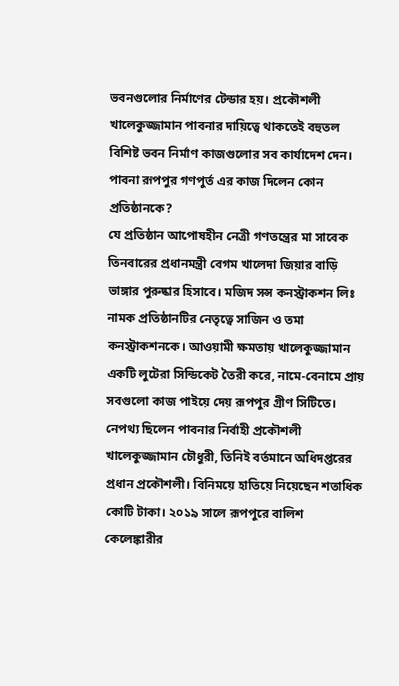ভবনগুলোর নির্মাণের টেন্ডার হয়। প্রকৌশলী খালেকুজ্জামান পাবনার দায়িত্বে থাকতেই বহুতল বিশিষ্ট ভবন নির্মাণ কাজগুলোর সব কার্যাদেশ দেন।
পাবনা রূপপুর গণপুর্ত এর কাজ দিলেন কোন প্রতিষ্ঠানকে?
যে প্রতিষ্ঠান আপোষহীন নেত্রী গণতন্ত্রের মা সাবেক তিনবারের প্রধানমন্ত্রী বেগম খালেদা জিয়ার বাড়ি ভাঙ্গার পুরুষ্কার হিসাবে। মজিদ সন্স কনস্ট্রাকশন লিঃ নামক প্রতিষ্ঠানটির নেতৃত্বে সাজিন ও তমা কনস্ট্রাকশনকে। আওয়ামী ক্ষমতায় খালেকুজ্জামান একটি লুটেরা সিন্ডিকেট তৈরী করে, নামে-বেনামে প্রায় সবগুলো কাজ পাইয়ে দেয় রূপপুর গ্রীণ সিটিতে। নেপথ্য ছিলেন পাবনার নির্বাহী প্রকৌশলী খালেকুজ্জামান চৌধুরী, তিনিই বর্তমানে অধিদপ্তরের প্রধান প্রকৌশলী। বিনিময়ে হাতিয়ে নিয়েছেন শতাধিক কোটি টাকা। ২০১৯ সালে রূপপুরে বালিশ কেলেঙ্কারীর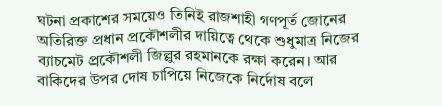ঘটনা প্রকাশের সময়েও তিনিই রাজশাহী গণপূর্ত জোনের অতিরিক্ত প্রধান প্রকৌশলীর দায়িত্বে থেকে শুধুমাত্র নিজের ব্যাচমেট প্র্রকৌশলী জিল্লুর রহমানকে রক্ষা করেন। আর বাকিদের উপর দোষ চাপিয়ে নিজেকে নির্দোষ বলে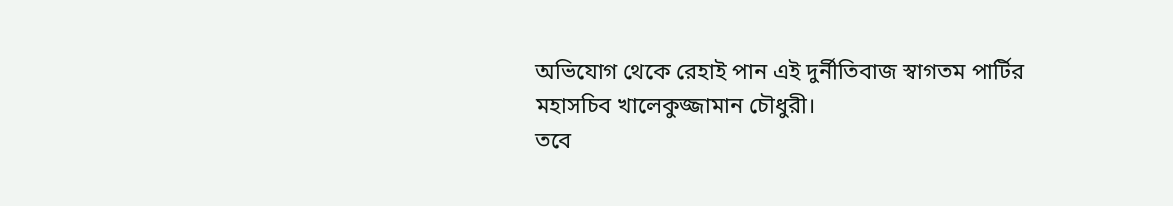অভিযোগ থেকে রেহাই পান এই দুর্নীতিবাজ স্বাগতম পার্টির মহাসচিব খালেকুজ্জামান চৌধুরী।
তবে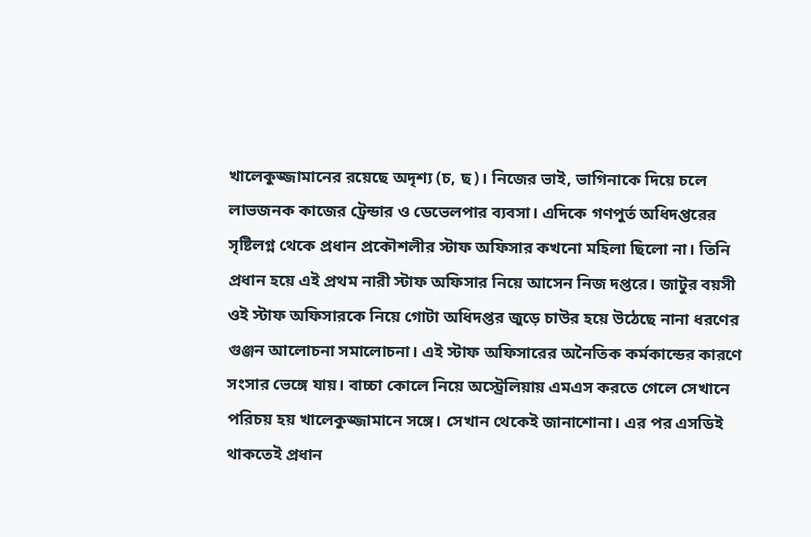খালেকুজ্জামানের রয়েছে অদৃশ্য (চ, ছ)। নিজের ভাই, ভাগিনাকে দিয়ে চলে লাভজনক কাজের ট্রেন্ডার ও ডেভেলপার ব্যবসা। এদিকে গণপুর্ত অধিদপ্তরের সৃষ্টিলগ্ন থেকে প্রধান প্রকৌশলীর স্টাফ অফিসার কখনো মহিলা ছিলো না। তিনি প্রধান হয়ে এই প্রথম নারী স্টাফ অফিসার নিয়ে আসেন নিজ দপ্তরে। জাটুর বয়সী ওই স্টাফ অফিসারকে নিয়ে গোটা অধিদপ্তর জুড়ে চাউর হয়ে উঠেছে নানা ধরণের গুঞ্জন আলোচনা সমালোচনা। এই স্টাফ অফিসারের অনৈতিক কর্মকান্ডের কারণে সংসার ভেঙ্গে যায়। বাচ্চা কোলে নিয়ে অস্ট্রেলিয়ায় এমএস করতে গেলে সেখানে পরিচয় হয় খালেকুজ্জামানে সঙ্গে। সেখান থেকেই জানাশোনা। এর পর এসডিই থাকতেই প্রধান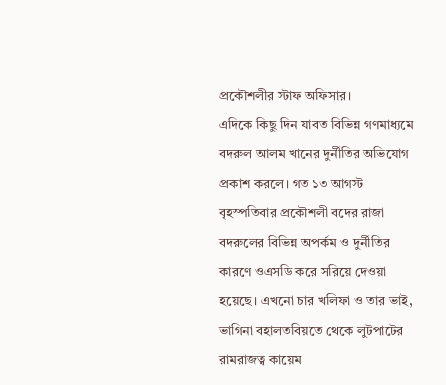প্রকৌশলীর স্টাফ অফিসার।
এদিকে কিছু দিন যাবত বিভিন্ন গণমাধ্যমে বদরুল আলম খানের দুর্নীতির অভিযোগ প্রকাশ করলে। গত ১৩ আগস্ট বৃহস্পতিবার প্রকৌশলী বদের রাজা বদরুলের বিভিন্ন অপর্কম ও দুর্নীতির কারণে ওএসডি করে সরিয়ে দেওয়া হয়েছে। এখনো চার খলিফা ও তার ভাই, ভাগিনা বহালতবিয়তে থেকে লুটপাটের রামরাজত্ব কায়েম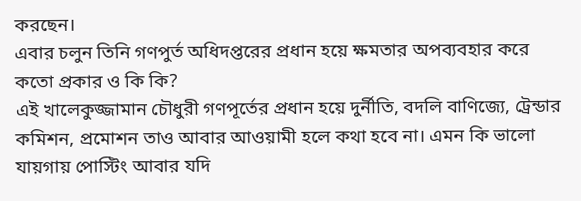করছেন।
এবার চলুন তিনি গণপুর্ত অধিদপ্তরের প্রধান হয়ে ক্ষমতার অপব্যবহার করে কতো প্রকার ও কি কি?
এই খালেকুজ্জামান চৌধুরী গণপূর্তের প্রধান হয়ে দুর্নীতি, বদলি বাণিজ্যে, ট্রেন্ডার কমিশন, প্রমোশন তাও আবার আওয়ামী হলে কথা হবে না। এমন কি ভালো যায়গায় পোস্টিং আবার যদি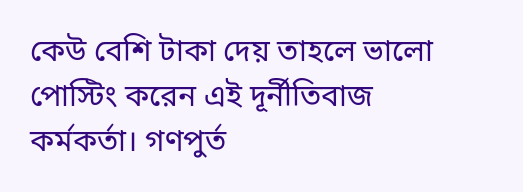কেউ বেশি টাকা দেয় তাহলে ভালো পোস্টিং করেন এই দূর্নীতিবাজ কর্মকর্তা। গণপুর্ত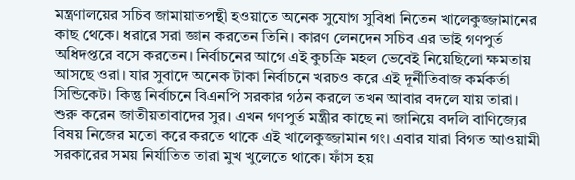মন্ত্রণালয়ের সচিব জামায়াতপন্থী হওয়াতে অনেক সুযোগ সুবিধা নিতেন খালেকুজ্জামানের কাছ থেকে। ধরারে সরা জ্ঞান করতেন তিনি। কারণ লেনদেন সচিব এর ভাই গণপুর্ত অধিদপ্তরে বসে করতেন। নির্বাচনের আগে এই কুচক্রি মহল ভেবেই নিয়েছিলো ক্ষমতায় আসছে ওরা। যার সুবাদে অনেক টাকা নির্বাচনে খরচও করে এই দূর্নীতিবাজ কর্মকর্তা সিন্ডিকেট। কিন্তু নির্বাচনে বিএনপি সরকার গঠন করলে তখন আবার বদলে যায় তারা। শুরু করেন জাতীয়তাবাদের সুর। এখন গণপুর্ত মন্ত্রীর কাছে না জানিয়ে বদলি বাণিজ্যের বিষয় নিজের মতো করে করতে থাকে এই খালেকুজ্জামান গং। এবার যারা বিগত আওয়ামী সরকারের সময় নির্যাতিত তারা মুখ খুলেতে থাকে। ফাঁস হয়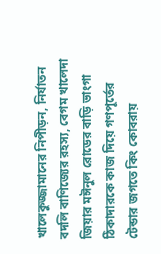খালেকুজ্জামানের নিপীড়ন, নির্যাতন বদলি বাণিজ্যের রহস্য, বেগম খালেদা জিয়ার মঈনুল রোডের বাড়ি ভাংগা ঠিকাদারকে কাজ দিয়ে গণপূর্তের টেন্ডার জগতে কিং কোবরায়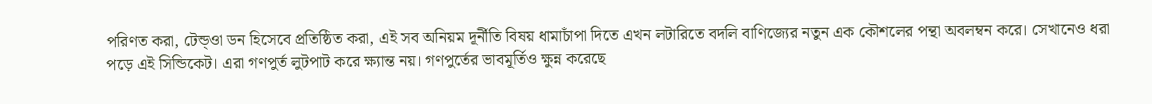পরিণত করা, টেন্ড্ওা ডন হিসেবে প্রতিষ্ঠিত করা, এই সব অনিয়ম দূর্নীতি বিষয় ধামাচাঁপা দিতে এখন লটারিতে বদলি বাণিজ্যের নতুন এক কৌশলের পন্থা অবলম্বন করে। সেখানেও ধরা পড়ে এই সিন্ডিকেট। এরা গণপুর্ত লুটপাট করে ক্ষ্যান্ত নয়। গণপুর্তের ভাবমূর্তিও ক্ষুন্ন করেছে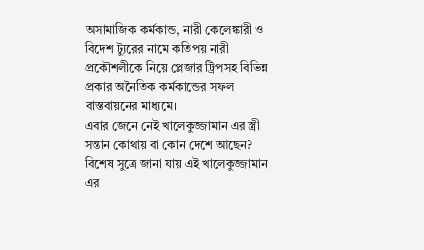অসামাজিক কর্মকান্ড, নারী কেলেঙ্কারী ও বিদেশ ট্যুরের নামে কতিপয় নারী প্রকৌশলীকে নিয়ে প্লেজার ট্রিপসহ বিভিন্ন প্রকার অনৈতিক কর্মকান্ডের সফল বাস্তবায়নের মাধ্যমে।
এবার জেনে নেই খালেকুজ্জামান এর স্ত্রী সন্তান কোথায় বা কোন দেশে আছেন?
বিশেষ সুত্রে জানা যায় এই খালেকুজ্জামান এর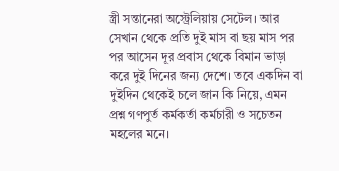স্ত্রী সন্তানেরা অস্ট্রেলিয়ায় সেটেল। আর সেখান থেকে প্রতি দুই মাস বা ছয় মাস পর পর আসেন দূর প্রবাস থেকে বিমান ভাড়া করে দুই দিনের জন্য দেশে। তবে একদিন বা দুইদিন থেকেই চলে জান কি নিয়ে, এমন প্রশ্ন গণপুর্ত কর্মকর্তা কর্মচারী ও সচেতন মহলের মনে।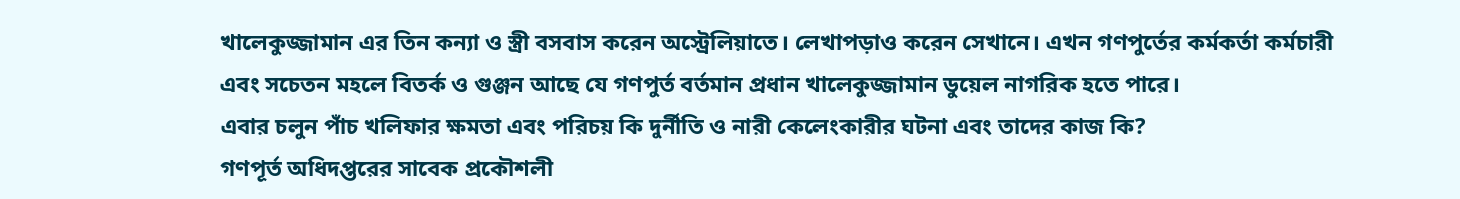খালেকুজ্জামান এর তিন কন্যা ও স্ত্রী বসবাস করেন অস্ট্রেলিয়াতে। লেখাপড়াও করেন সেখানে। এখন গণপুর্তের কর্মকর্তা কর্মচারী এবং সচেতন মহলে বিতর্ক ও গুঞ্জন আছে যে গণপুর্ত বর্তমান প্রধান খালেকুজ্জামান ডুয়েল নাগরিক হতে পারে।
এবার চলুন পাঁচ খলিফার ক্ষমতা এবং পরিচয় কি দুর্নীতি ও নারী কেলেংকারীর ঘটনা এবং তাদের কাজ কি?
গণপূর্ত অধিদপ্তরের সাবেক প্রকৌশলী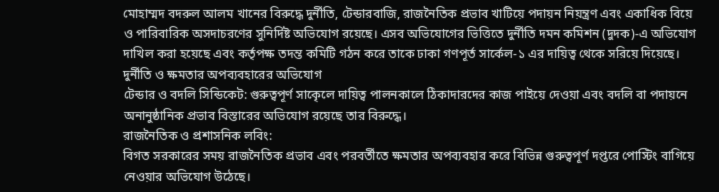মোহাম্মদ বদরুল আলম খানের বিরুদ্ধে দুর্নীতি, টেন্ডারবাজি, রাজনৈতিক প্রভাব খাটিয়ে পদায়ন নিয়ন্ত্রণ এবং একাধিক বিয়ে ও পারিবারিক অসদাচরণের সুনির্দিষ্ট অভিযোগ রয়েছে। এসব অভিযোগের ভিত্তিতে দুর্নীতি দমন কমিশন (দুদক)-এ অভিযোগ দাখিল করা হয়েছে এবং কর্তৃপক্ষ তদন্ত কমিটি গঠন করে তাকে ঢাকা গণপূর্ত সার্কেল-১ এর দায়িত্ব থেকে সরিয়ে দিয়েছে।
দুর্নীতি ও ক্ষমতার অপব্যবহারের অভিযোগ
টেন্ডার ও বদলি সিন্ডিকেট: গুরুত্বপূর্ণ সাকেৃলে দায়িত্ব পালনকালে ঠিকাদারদের কাজ পাইয়ে দেওয়া এবং বদলি বা পদায়নে অনানুষ্ঠানিক প্রভাব বিস্তারের অভিযোগ রয়েছে তার বিরুদ্ধে।
রাজনৈতিক ও প্রশাসনিক লবিং:
বিগত সরকারের সময় রাজনৈতিক প্রভাব এবং পরবর্তীতে ক্ষমতার অপব্যবহার করে বিভিন্ন গুরুত্বপূর্ণ দপ্তরে পোস্টিং বাগিয়ে নেওয়ার অভিযোগ উঠেছে।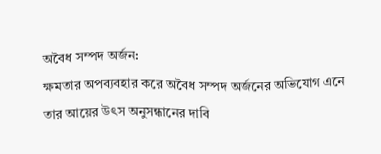অবৈধ সম্পদ অর্জন:
ক্ষমতার অপব্যবহার করে অবৈধ সম্পদ অর্জনের অভিযোগ এনে তার আয়ের উৎস অনুসন্ধানের দাবি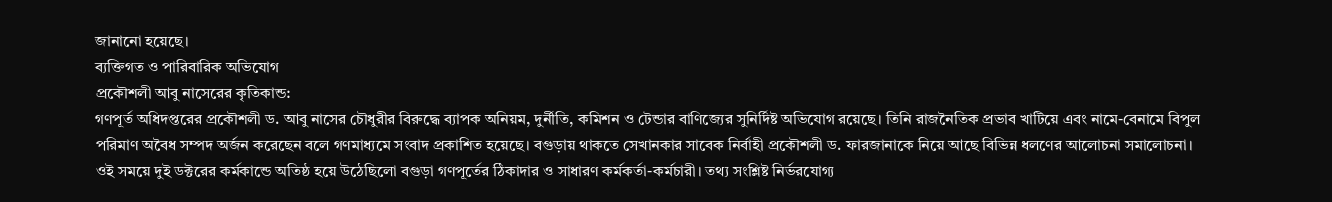জানানো হয়েছে।
ব্যক্তিগত ও পারিবারিক অভিযোগ
প্রকৌশলী আবু নাসেরের কৃতিকান্ড:
গণপূর্ত অধিদপ্তরের প্রকৌশলী ড. আবু নাসের চৌধুরীর বিরুদ্ধে ব্যাপক অনিয়ম, দুর্নীতি, কমিশন ও টেন্ডার বাণিজ্যের সুনির্দিষ্ট অভিযোগ রয়েছে। তিনি রাজনৈতিক প্রভাব খাটিয়ে এবং নামে-বেনামে বিপুল পরিমাণ অবৈধ সম্পদ অর্জন করেছেন বলে গণমাধ্যমে সংবাদ প্রকাশিত হয়েছে। বগুড়ায় থাকতে সেখানকার সাবেক নির্বাহী প্রকৌশলী ড. ফারজানাকে নিয়ে আছে বিভিন্ন ধলণের আলোচনা সমালোচনা। ওই সময়ে দুই ডক্টরের কর্মকান্ডে অতিষ্ঠ হয়ে উঠেছিলো বগুড়া গণপূর্তের ঠিকাদার ও সাধারণ কর্মকর্তা-কর্মচারী। তথ্য সংশ্লিষ্ট নির্ভরযোগ্য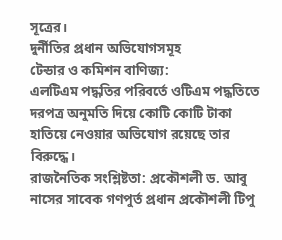সূত্রের।
দুর্নীতির প্রধান অভিযোগসমূহ
টেন্ডার ও কমিশন বাণিজ্য:
এলটিএম পদ্ধতির পরিবর্তে ওটিএম পদ্ধতিতে দরপত্র অনুমতি দিয়ে কোটি কোটি টাকা হাতিয়ে নেওয়ার অভিযোগ রয়েছে তার বিরুদ্ধে।
রাজনৈতিক সংশ্লিষ্টতা: প্রকৌশলী ড. আবু নাসের সাবেক গণপুর্ত প্রধান প্রকৌশলী টিপু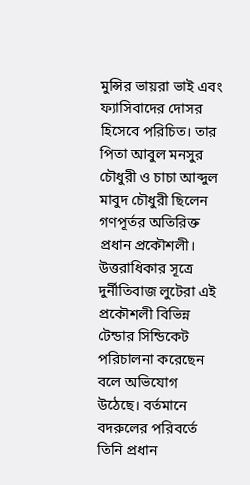মুন্সির ভায়রা ভাই এবং ফ্যাসিবাদের দোসর হিসেবে পরিচিত। তার পিতা আবুল মনসুর চৌধুরী ও চাচা আব্দুল মাবুদ চৌধুরী ছিলেন গণপূর্তর অতিরিক্ত প্রধান প্রকৌশলী। উত্তরাধিকার সূত্রে দুর্নীতিবাজ লুটেরা এই প্রকৌশলী বিভিন্ন টেন্ডার সিন্ডিকেট পরিচালনা করেছেন বলে অভিযোগ উঠেছে। বর্তমানে বদরুলের পরিবর্তে তিনি প্রধান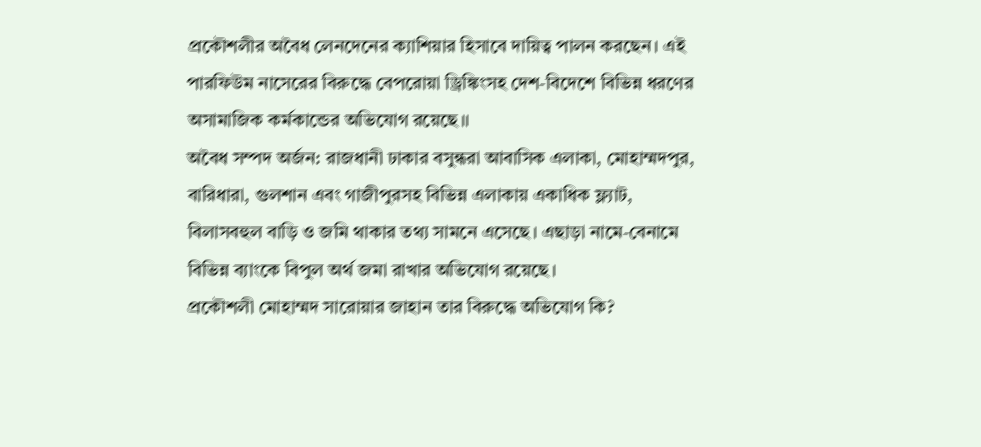প্রকৌশলীর অবৈধ লেনদেনের ক্যাশিয়ার হিসাবে দায়িত্ব পালন করছেন। এই পারফিউম নাসেরের বিরুদ্ধে বেপরোয়া ড্রিঙ্কিংসহ দেশ-বিদেশে বিভিন্ন ধরণের অসামাজিক কর্মকান্ডের অভিযোগ রয়েছে।।
অবৈধ সম্পদ অর্জন: রাজধানী ঢাকার বসুন্ধরা আবাসিক এলাকা, মোহাম্মদপুর, বারিধারা, গুলশান এবং গাজীপুরসহ বিভিন্ন এলাকায় একাধিক ফ্ল্যাট, বিলাসবহুল বাড়ি ও জমি থাকার তথ্য সামনে এসেছে। এছাড়া নামে-বেনামে বিভিন্ন ব্যাংকে বিপুল অর্থ জমা রাখার অভিযোগ রয়েছে।
প্রকৌশলী মোহাম্মদ সারোয়ার জাহান তার বিরুদ্ধে অভিযোগ কি?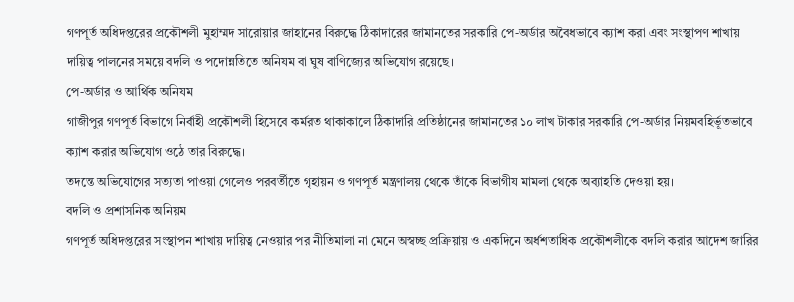গণপূর্ত অধিদপ্তরের প্রকৌশলী মুহাম্মদ সারোয়ার জাহানের বিরুদ্ধে ঠিকাদারের জামানতের সরকারি পে-অর্ডার অবৈধভাবে ক্যাশ করা এবং সংস্থাপণ শাখায় দায়িত্ব পালনের সময়ে বদলি ও পদোন্নতিতে অনিযম বা ঘুষ বাণিজ্যের অভিযোগ রয়েছে।
পে-অর্ডার ও আর্থিক অনিযম
গাজীপুর গণপূর্ত বিভাগে নির্বাহী প্রকৌশলী হিসেবে কর্মরত থাকাকালে ঠিকাদারি প্রতিষ্ঠানের জামানতের ১০ লাখ টাকার সরকারি পে-অর্ডার নিয়মবহির্ভূতভাবে ক্যাশ করার অভিযোগ ওঠে তার বিরুদ্ধে।
তদন্তে অভিযোগের সত্যতা পাওয়া গেলেও পরবর্তীতে গৃহায়ন ও গণপূর্ত মন্ত্রণালয় থেকে তাঁকে বিভাগীয মামলা থেকে অব্যাহতি দেওয়া হয়।
বদলি ও প্রশাসনিক অনিয়ম
গণপূর্ত অধিদপ্তরের সংস্থাপন শাখায় দায়িত্ব নেওয়ার পর নীতিমালা না মেনে অস্বচ্ছ প্রক্রিয়ায় ও একদিনে অর্ধশতাধিক প্রকৌশলীকে বদলি করার আদেশ জারির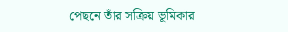পেছনে তাঁর সক্রিয় ভূমিকার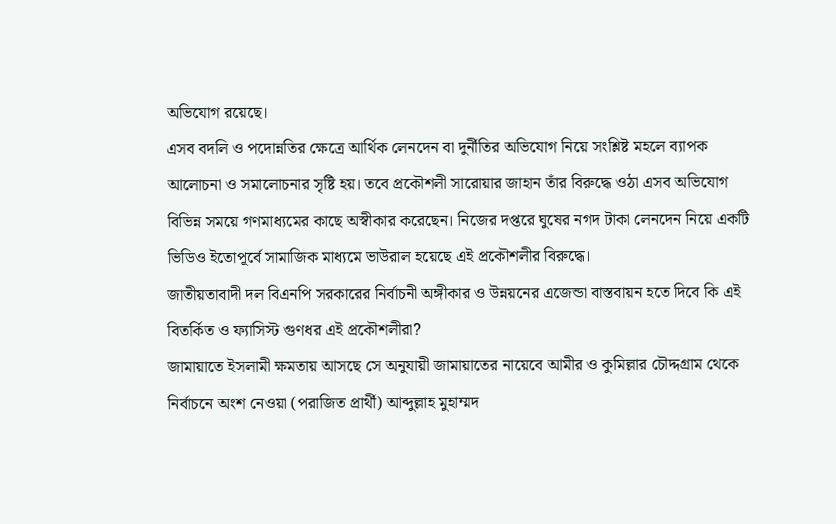অভিযোগ রয়েছে।
এসব বদলি ও পদোন্নতির ক্ষেত্রে আর্থিক লেনদেন বা দুর্নীতির অভিযোগ নিয়ে সংশ্লিষ্ট মহলে ব্যাপক আলোচনা ও সমালোচনার সৃষ্টি হয়। তবে প্রকৌশলী সারোয়ার জাহান তাঁর বিরুদ্ধে ওঠা এসব অভিযোগ বিভিন্ন সময়ে গণমাধ্যমের কাছে অস্বীকার করেছেন। নিজের দপ্তরে ঘুষের নগদ টাকা লেনদেন নিয়ে একটি ভিডিও ইতোপূর্বে সামাজিক মাধ্যমে ভাউরাল হয়েছে এই প্রকৌশলীর বিরুদ্ধে।
জাতীয়তাবাদী দল বিএনপি সরকারের নির্বাচনী অঙ্গীকার ও উন্নয়নের এজেন্ডা বাস্তবায়ন হতে দিবে কি এই বিতর্কিত ও ফ্যাসিস্ট গুণধর এই প্রকৌশলীরা?
জামায়াতে ইসলামী ক্ষমতায় আসছে সে অনুযায়ী জামায়াতের নায়েবে আমীর ও কুমিল্লার চৌদ্দগ্রাম থেকে নির্বাচনে অংশ নেওয়া (পরাজিত প্রার্থী) আব্দুল্লাহ মুহাম্মদ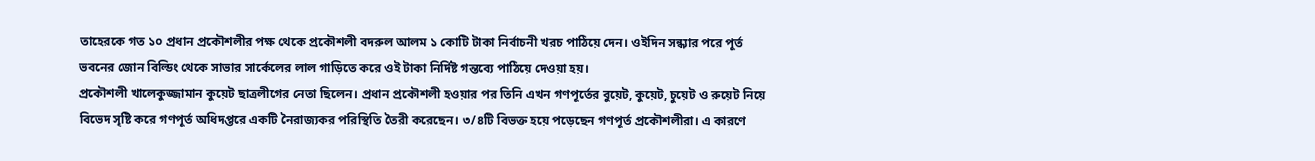তাহেরকে গত ১০ প্রধান প্রকৌশলীর পক্ষ থেকে প্রকৌশলী বদরুল আলম ১ কোটি টাকা নির্বাচনী খরচ পাঠিয়ে দেন। ওইদিন সন্ধ্যার পরে পূর্ত ভবনের জোন বিল্ডিং থেকে সাভার সার্কেলের লাল গাড়িতে করে ওই টাকা নির্দিষ্ট গন্তব্যে পাঠিয়ে দেওয়া হয়।
প্রকৌশলী খালেকুজ্জামান কুয়েট ছাত্রলীগের নেতা ছিলেন। প্রধান প্রকৌশলী হওয়ার পর তিনি এখন গণপূর্তের বুয়েট, কুয়েট, চুয়েট ও রুয়েট নিয়ে বিভেদ সৃষ্টি করে গণপূর্ত অধিদপ্তরে একটি নৈরাজ্যকর পরিস্থিতি তৈরী করেছেন। ৩/৪টি বিভক্ত হয়ে পড়েছেন গণপূর্ত প্রকৌশলীরা। এ কারণে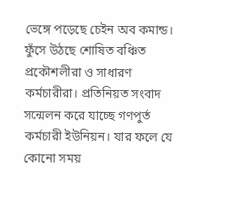ভেঙ্গে পড়েছে চেইন অব কমান্ড। ফুঁসে উঠছে শোষিত বঞ্চিত প্রকৌশলীরা ও সাধারণ কর্মচারীরা। প্রতিনিয়ত সংবাদ সন্মেলন করে যাচ্ছে গণপুর্ত কর্মচারী ইউনিয়ন। যার ফলে যে কোনো সময়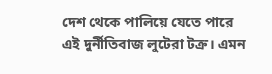দেশ থেকে পালিয়ে যেতে পারে এই দুর্নীতিবাজ লুটেরা টক্র। এমন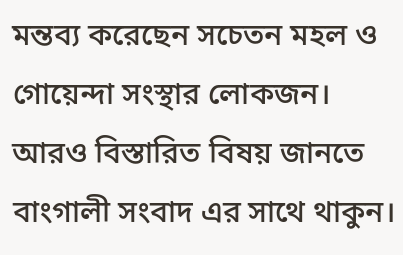মন্তব্য করেছেন সচেতন মহল ও গোয়েন্দা সংস্থার লোকজন।
আরও বিস্তারিত বিষয় জানতে বাংগালী সংবাদ এর সাথে থাকুন।